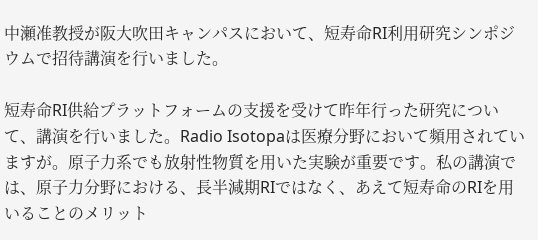中瀬准教授が阪大吹田キャンパスにおいて、短寿命RI利用研究シンポジウムで招待講演を行いました。

短寿命RI供給プラットフォームの支援を受けて昨年行った研究について、講演を行いました。Radio Isotopaは医療分野において頻用されていますが。原子力系でも放射性物質を用いた実験が重要です。私の講演では、原子力分野における、長半減期RIではなく、あえて短寿命のRIを用いることのメリット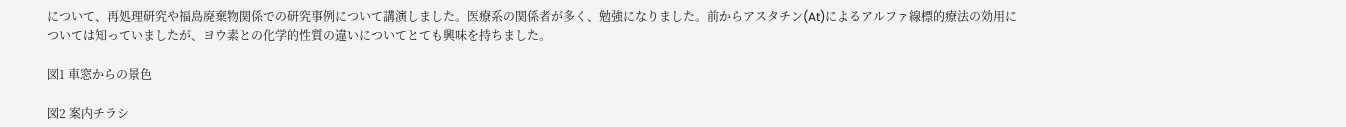について、再処理研究や福島廃棄物関係での研究事例について講演しました。医療系の関係者が多く、勉強になりました。前からアスタチン(At)によるアルファ線標的療法の効用については知っていましたが、ヨウ素との化学的性質の違いについてとても興味を持ちました。

図1 車窓からの景色

図2 案内チラシ